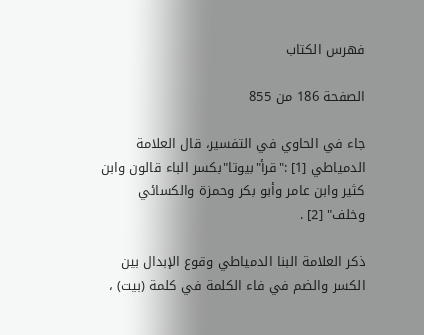فهرس الكتاب

الصفحة 186 من 855

جاء في الحاوي في التفسير، قال العلامة الدمياطي [1] :"قرأ"بيوتا"بكسر الباء قالون وابن كثير وابن عامر وأبو بكر وحمزة والكسائي وخلف" [2] .

ذكر العلامة البنا الدمياطي وقوع الإبدال بين الكسر والضم في فاء الكلمة في كلمة (بيت) ،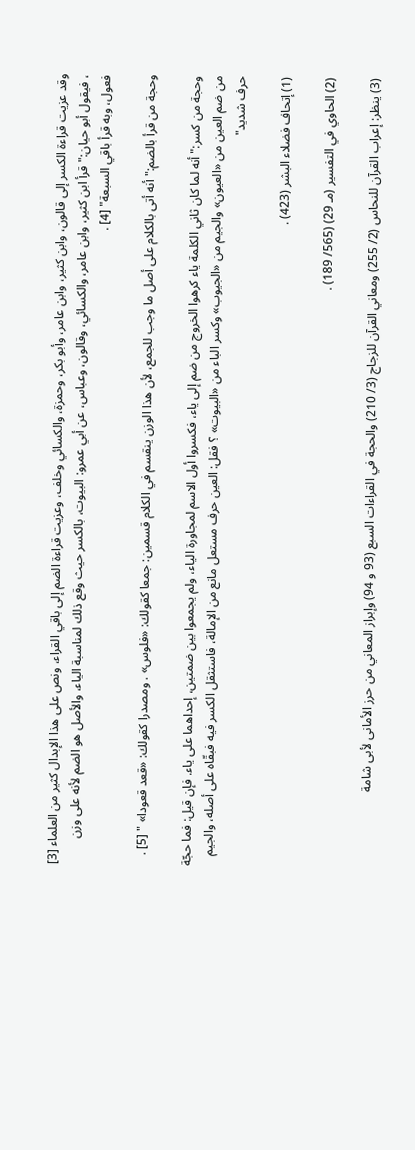وقد عزيت قراءة الكسر إلى قالون، وابن كثير، وابن عامر، وأبو بكر، وحمزة، والكسائي وخلف، وعزيت قراءة الضم إلى باقي القراء، ونص على هذا الإبدال كثير من العلماء [3] ، فيقول أبو حيان:"قرأ ابن كثير، وابن عامر، والكسائي، وقالون، وعباس، عن أبي عمرو: البيوت، بالكسر حيث وقع ذلك لمناسبة الياء، والأصل هو الضم لأنه على وزن فعول، وبه قرأ باقي السبعة" [4] .

وحجة من قرأ بالضم:"أنه أتى بالكلام على أصل ما وجب للجمع، لأن هذا الوزن ينقسم في الكلام قسمين: جمعا كقولك: «فلوس» . ومصدرا كقولك: «قعد قعودا» " [5] .

وحجة من كسر:"أنه لما كان ثاني الكلمة ياء كرهوا الخروج من ضم إلى ياء، فكسروا أول الاسم لمجاورة الياء، ولم يجمعوا بين ضمتين، إحداهما على ياء. فإن قيل: فما حجّة من ضم العين من «العيون» والجيم من «الجيوب» وكسر الباء من «البيوت» ؟ فقل: العين حرف مستعل مانع من الإمالة، فاستثقل الكسر فيه فبقّاه على أصله، والجيم حرف شديد"

(1) إتحاف فضلاء البشر (423) .

(2) الحاوي في التفسير (مـ 29) (565/ 189) .

(3) ينظر: إعراب القرآن للنحاس (2/ 255) ومعاني القرآن للزجاج (3/ 210) والحجة في القراءات السبع (93 و 94) وإبراز المعاني من حرز الأمانى لأبى شامة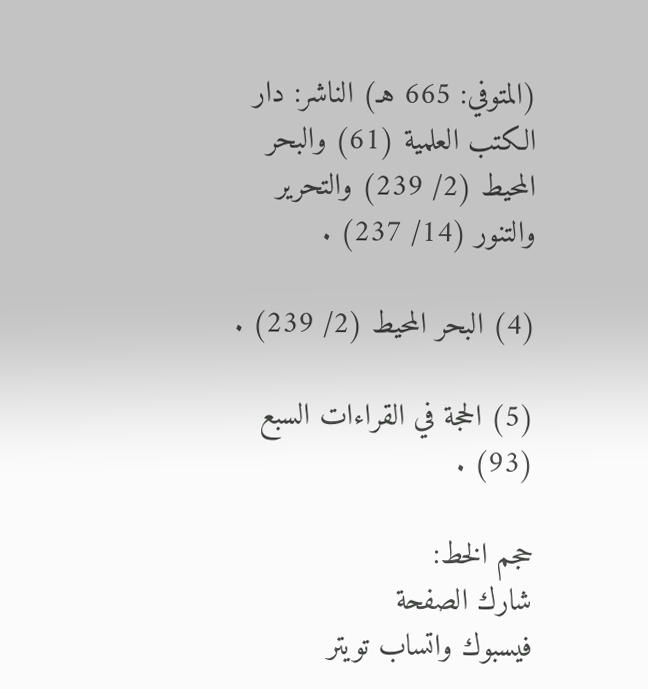(المتوفي: 665 هـ) الناشر: دار الكتب العلمية (61) والبحر المحيط (2/ 239) والتحرير والتنور (14/ 237) .

(4) البحر المحيط (2/ 239) .

(5) الحجة في القراءات السبع (93) .

حجم الخط:
شارك الصفحة
فيسبوك واتساب تويتر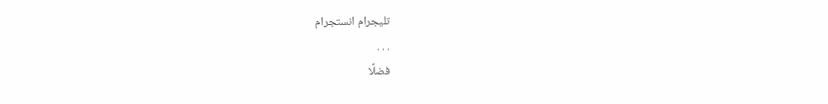تليجرام انستجرام
. . .
فضلًا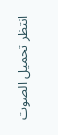انتظر تحميل الصوت